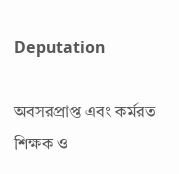Deputation

অবসরপ্রাপ্ত এবং কর্মরত শিক্ষক ও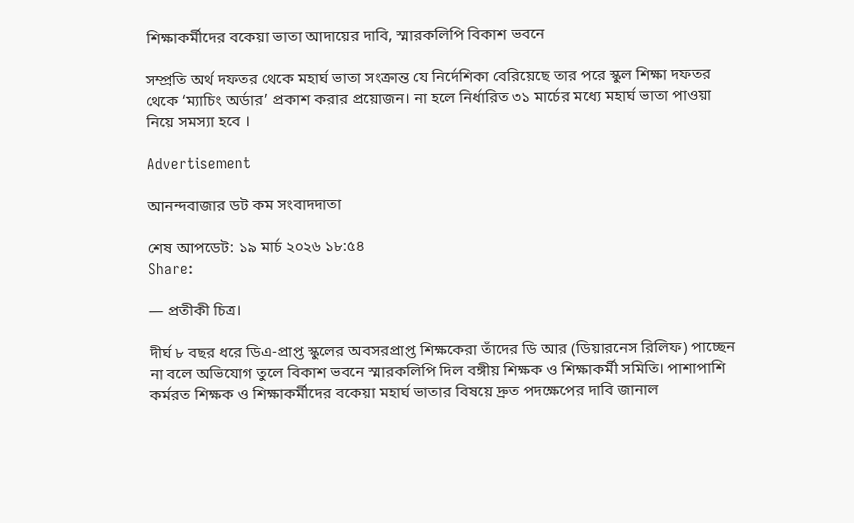শিক্ষাকর্মীদের বকেয়া ভাতা আদায়ের দাবি, স্মারকলিপি বিকাশ ভবনে

সম্প্রতি অর্থ দফতর থেকে মহার্ঘ ভাতা সংক্রান্ত যে নির্দেশিকা বেরিয়েছে তার পরে স্কুল শিক্ষা দফতর থেকে ‘ম্যাচিং অর্ডার’ প্রকাশ করার প্রয়োজন। না হলে নির্ধারিত ৩১ মার্চের মধ্যে মহার্ঘ ভাতা পাওয়া নিয়ে সমস্যা হবে ।

Advertisement

আনন্দবাজার ডট কম সংবাদদাতা

শেষ আপডেট: ১৯ মার্চ ২০২৬ ১৮:৫৪
Share:

— প্রতীকী চিত্র।

দীর্ঘ ৮ বছর ধরে ডিএ-প্রাপ্ত স্কুলের অবসরপ্রাপ্ত শিক্ষকেরা তাঁদের ডি আর (ডিয়ারনেস রিলিফ) পাচ্ছেন না বলে অভিযোগ তুলে বিকাশ ভবনে স্মারকলিপি দিল বঙ্গীয় শিক্ষক ও শিক্ষাকর্মী সমিতি। পাশাপাশি কর্মরত শিক্ষক ও শিক্ষাকর্মীদের বকেয়া মহার্ঘ ভাতার বিষয়ে দ্রুত পদক্ষেপের দাবি জানাল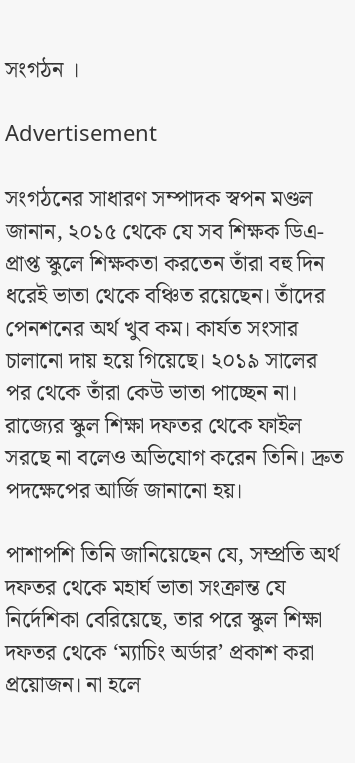সংগঠন ।

Advertisement

সংগঠনের সাধারণ সম্পাদক স্বপন মণ্ডল জানান, ২০১৫ থেকে যে সব শিক্ষক ডিএ-প্রাপ্ত স্কুলে শিক্ষকতা করতেন তাঁরা বহু দিন ধরেই ভাতা থেকে বঞ্চিত রয়েছেন। তাঁদের পেনশনের অর্থ খুব কম। কার্যত সংসার চালানো দায় হয়ে গিয়েছে। ২০১৯ সালের পর থেকে তাঁরা কেউ ভাতা পাচ্ছেন না। রাজ্যের স্কুল শিক্ষা দফতর থেকে ফাইল সরছে না বলেও অভিযোগ করেন তিনি। দ্রুত পদক্ষেপের আর্জি জানানো হয়।

পাশাপশি তিনি জানিয়েছেন যে, সম্প্রতি অর্থ দফতর থেকে মহার্ঘ ভাতা সংক্রান্ত যে নির্দেশিকা বেরিয়েছে, তার পরে স্কুল শিক্ষা দফতর থেকে ‘ম্যাচিং অর্ডার’ প্রকাশ করা প্রয়োজন। না হলে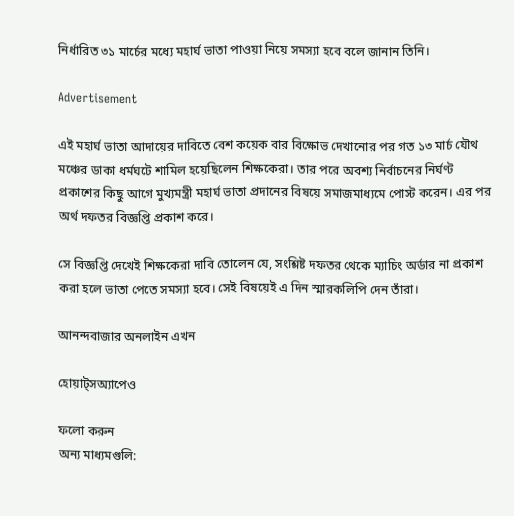নির্ধারিত ৩১ মার্চের মধ্যে মহার্ঘ ভাতা পাওয়া নিয়ে সমস্যা হবে বলে জানান তিনি।

Advertisement

এই মহার্ঘ ভাতা আদায়ের দাবিতে বেশ কয়েক বার বিক্ষোভ দেখানোর পর গত ১৩ মার্চ যৌথ মঞ্চের ডাকা ধর্মঘটে শামিল হয়েছিলেন শিক্ষকেরা। তার পরে অবশ্য নির্বাচনের নির্ঘণ্ট প্রকাশের কিছু আগে মুখ্যমন্ত্রী মহার্ঘ ভাতা প্রদানের বিষয়ে সমাজমাধ্যমে পোস্ট করেন। এর পর অর্থ দফতর বিজ্ঞপ্তি প্রকাশ করে।

সে বিজ্ঞপ্তি দেখেই শিক্ষকেরা দাবি তোলেন যে, সংশ্লিষ্ট দফতর থেকে ম্যাচিং অর্ডার না প্রকাশ করা হলে ভাতা পেতে সমস্যা হবে। সেই বিষয়েই এ দিন স্মারকলিপি দেন তাঁরা।

আনন্দবাজার অনলাইন এখন

হোয়াট্‌সঅ্যাপেও

ফলো করুন
অন্য মাধ্যমগুলি: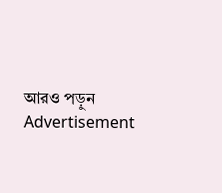আরও পড়ুন
Advertisement